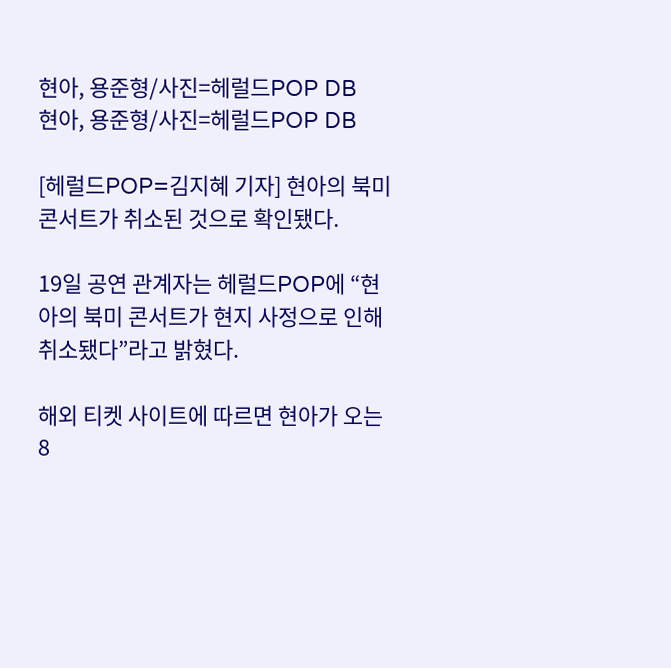현아, 용준형/사진=헤럴드POP DB
현아, 용준형/사진=헤럴드POP DB

[헤럴드POP=김지혜 기자] 현아의 북미 콘서트가 취소된 것으로 확인됐다.

19일 공연 관계자는 헤럴드POP에 “현아의 북미 콘서트가 현지 사정으로 인해 취소됐다”라고 밝혔다.

해외 티켓 사이트에 따르면 현아가 오는 8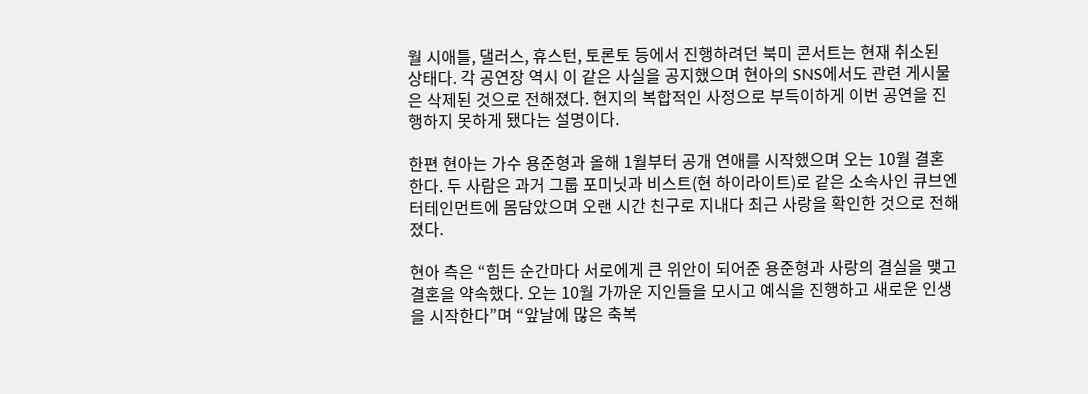월 시애틀, 댈러스, 휴스턴, 토론토 등에서 진행하려던 북미 콘서트는 현재 취소된 상태다. 각 공연장 역시 이 같은 사실을 공지했으며 현아의 SNS에서도 관련 게시물은 삭제된 것으로 전해졌다. 현지의 복합적인 사정으로 부득이하게 이번 공연을 진행하지 못하게 됐다는 설명이다.

한편 현아는 가수 용준형과 올해 1월부터 공개 연애를 시작했으며 오는 10월 결혼한다. 두 사람은 과거 그룹 포미닛과 비스트(현 하이라이트)로 같은 소속사인 큐브엔터테인먼트에 몸담았으며 오랜 시간 친구로 지내다 최근 사랑을 확인한 것으로 전해졌다.

현아 측은 “힘든 순간마다 서로에게 큰 위안이 되어준 용준형과 사랑의 결실을 맺고 결혼을 약속했다. 오는 10월 가까운 지인들을 모시고 예식을 진행하고 새로운 인생을 시작한다”며 “앞날에 많은 축복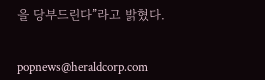을 당부드린다”라고 밝혔다.


popnews@heraldcorp.com